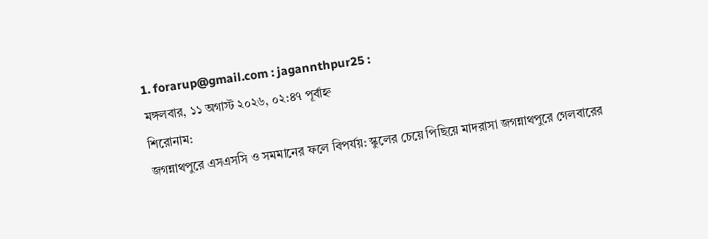1. forarup@gmail.com : jagannthpur25 :
মঙ্গলবার, ১১ অগাস্ট ২০২৬, ০২:৪৭ পূর্বাহ্ন
শিরোনাম:
জগন্নাথপুরে এসএসসি ও সমমানের ফলে বিপর্যয়: স্কুলের চেয়ে পিছিয়ে মাদরাসা জগন্নাথপুরে গেলবারের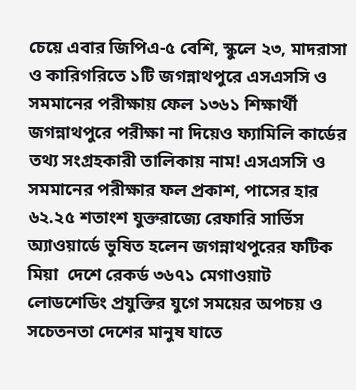চেয়ে এবার জিপিএ-৫ বেশি, স্কুলে ২৩, মাদরাসা ও কারিগরিতে ১টি জগন্নাথপুরে এসএসসি ও সমমানের পরীক্ষায় ফেল ১৩৬১ শিক্ষার্থী জগন্নাথপুরে পরীক্ষা না দিয়েও ফ্যামিলি কার্ডের তথ্য সংগ্রহকারী তালিকায় নাম! এসএসসি ও সমমানের পরীক্ষার ফল প্রকাশ, পাসের হার ৬২.২৫ শতাংশ যুক্তরাজ্যে রেফারি সার্ভিস অ্যাওয়ার্ডে ভুষিত হলেন জগন্নাথপুরের ফটিক মিয়া  দেশে রেকর্ড ৩৬৭১ মেগাওয়াট লোডশেডিং প্রযুক্তির যুগে সময়ের অপচয় ও সচেতনতা দেশের মানুষ যাতে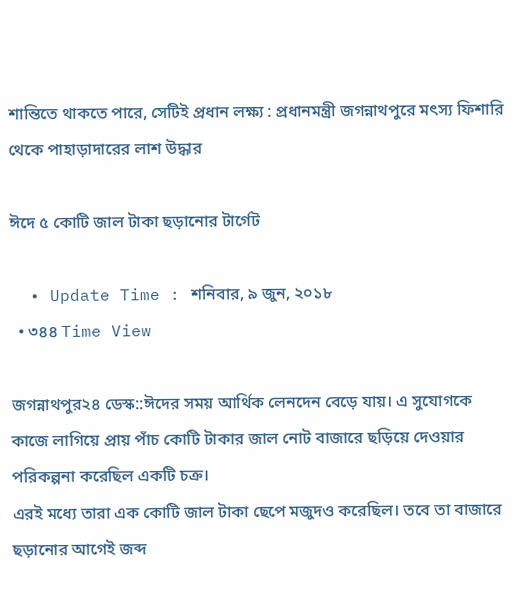শান্তিতে থাকতে পারে, সেটিই প্রধান লক্ষ্য : প্রধানমন্ত্রী জগন্নাথপুরে মৎস্য ফিশারি থেকে পাহাড়াদারের লাশ উদ্ধার

ঈদে ৫ কোটি জাল টাকা ছড়ানোর টার্গেট

  • Update Time : শনিবার, ৯ জুন, ২০১৮
  • ৩৪৪ Time View

জগন্নাথপুর২৪ ডেস্ক::ঈদের সময় আর্থিক লেনদেন বেড়ে যায়। এ সুযোগকে কাজে লাগিয়ে প্রায় পাঁচ কোটি টাকার জাল নোট বাজারে ছড়িয়ে দেওয়ার পরিকল্পনা করেছিল একটি চক্র।
এরই মধ্যে তারা এক কোটি জাল টাকা ছেপে মজুদও করেছিল। তবে তা বাজারে ছড়ানোর আগেই জব্দ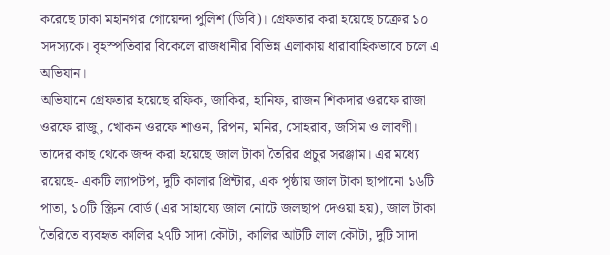করেছে ঢাকা মহানগর গোয়েন্দা পুলিশ (ডিবি)। গ্রেফতার করা হয়েছে চক্রের ১০ সদস্যকে। বৃহস্পতিবার বিকেলে রাজধানীর বিভিন্ন এলাকায় ধারাবাহিকভাবে চলে এ অভিযান।
অভিযানে গ্রেফতার হয়েছে রফিক, জাকির, হানিফ, রাজন শিকদার ওরফে রাজা ওরফে রাজু, খোকন ওরফে শাওন, রিপন, মনির, সোহরাব, জসিম ও লাবণী।
তাদের কাছ থেকে জব্দ করা হয়েছে জাল টাকা তৈরির প্রচুর সরঞ্জাম। এর মধ্যে রয়েছে- একটি ল্যাপটপ, দুটি কালার প্রিন্টার, এক পৃষ্ঠায় জাল টাকা ছাপানো ১৬টি পাতা, ১০টি স্ক্রিন বোর্ড (এর সাহায্যে জাল নোটে জলছাপ দেওয়া হয়), জাল টাকা তৈরিতে ব্যবহৃত কালির ২৭টি সাদা কৌটা, কালির আটটি লাল কৌটা, দুটি সাদা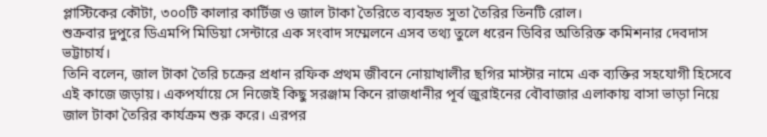প্লাস্টিকের কৌটা, ৩০০টি কালার কার্টিজ ও জাল টাকা তৈরিতে ব্যবহৃত সুতা তৈরির তিনটি রোল।
শুক্রবার দুপুরে ডিএমপি মিডিয়া সেন্টারে এক সংবাদ সম্মেলনে এসব তথ্য তুলে ধরেন ডিবির অতিরিক্ত কমিশনার দেবদাস ভট্টাচার্য।
তিনি বলেন, জাল টাকা তৈরি চক্রের প্রধান রফিক প্রথম জীবনে নোয়াখালীর ছগির মাস্টার নামে এক ব্যক্তির সহযোগী হিসেবে এই কাজে জড়ায়। একপর্যায়ে সে নিজেই কিছু সরঞ্জাম কিনে রাজধানীর পূর্ব জুরাইনের বৌবাজার এলাকায় বাসা ভাড়া নিয়ে জাল টাকা তৈরির কার্যক্রম শুরু করে। এরপর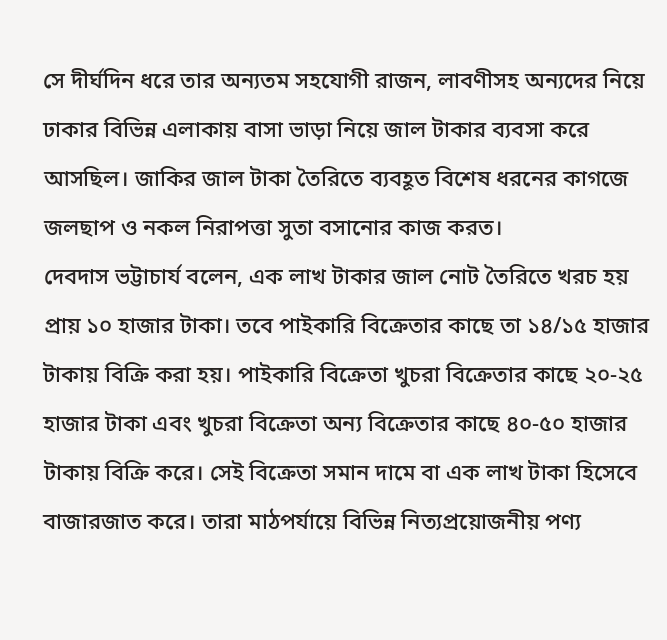সে দীর্ঘদিন ধরে তার অন্যতম সহযোগী রাজন, লাবণীসহ অন্যদের নিয়ে ঢাকার বিভিন্ন এলাকায় বাসা ভাড়া নিয়ে জাল টাকার ব্যবসা করে আসছিল। জাকির জাল টাকা তৈরিতে ব্যবহূত বিশেষ ধরনের কাগজে জলছাপ ও নকল নিরাপত্তা সুতা বসানোর কাজ করত।
দেবদাস ভট্টাচার্য বলেন, এক লাখ টাকার জাল নোট তৈরিতে খরচ হয় প্রায় ১০ হাজার টাকা। তবে পাইকারি বিক্রেতার কাছে তা ১৪/১৫ হাজার টাকায় বিক্রি করা হয়। পাইকারি বিক্রেতা খুচরা বিক্রেতার কাছে ২০-২৫ হাজার টাকা এবং খুচরা বিক্রেতা অন্য বিক্রেতার কাছে ৪০-৫০ হাজার টাকায় বিক্রি করে। সেই বিক্রেতা সমান দামে বা এক লাখ টাকা হিসেবে বাজারজাত করে। তারা মাঠপর্যায়ে বিভিন্ন নিত্যপ্রয়োজনীয় পণ্য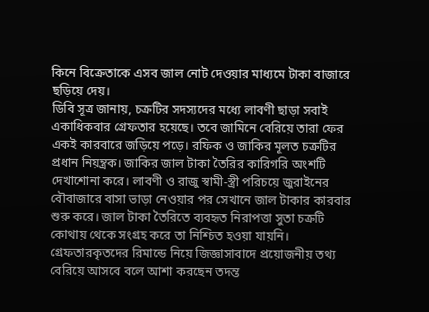কিনে বিক্রেতাকে এসব জাল নোট দেওয়ার মাধ্যমে টাকা বাজারে ছড়িয়ে দেয়।
ডিবি সূত্র জানায়, চক্রটির সদস্যদের মধ্যে লাবণী ছাড়া সবাই একাধিকবার গ্রেফতার হয়েছে। তবে জামিনে বেরিয়ে তারা ফের একই কারবারে জড়িয়ে পড়ে। রফিক ও জাকির মূলত চক্রটির প্রধান নিয়ন্ত্রক। জাকির জাল টাকা তৈরির কারিগরি অংশটি দেখাশোনা করে। লাবণী ও রাজু স্বামী-স্ত্রী পরিচয়ে জুরাইনের বৌবাজারে বাসা ভাড়া নেওয়ার পর সেখানে জাল টাকার কারবার শুরু করে। জাল টাকা তৈরিতে ব্যবহৃত নিরাপত্তা সুতা চক্রটি কোথায় থেকে সংগ্রহ করে তা নিশ্চিত হওয়া যায়নি। গ্রেফতারকৃতদের রিমান্ডে নিয়ে জিজ্ঞাসাবাদে প্রয়োজনীয় তথ্য বেরিয়ে আসবে বলে আশা করছেন তদন্ত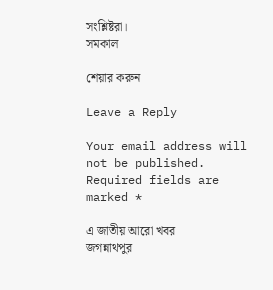সংশ্লিষ্টরা।
সমকাল

শেয়ার করুন

Leave a Reply

Your email address will not be published. Required fields are marked *

এ জাতীয় আরো খবর
জগন্নাথপুর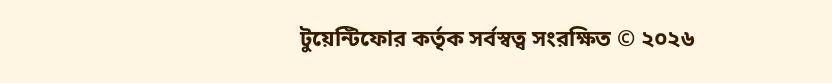টুয়েন্টিফোর কর্তৃক সর্বস্বত্ব সংরক্ষিত © ২০২৬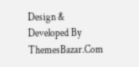Design & Developed By ThemesBazar.Com